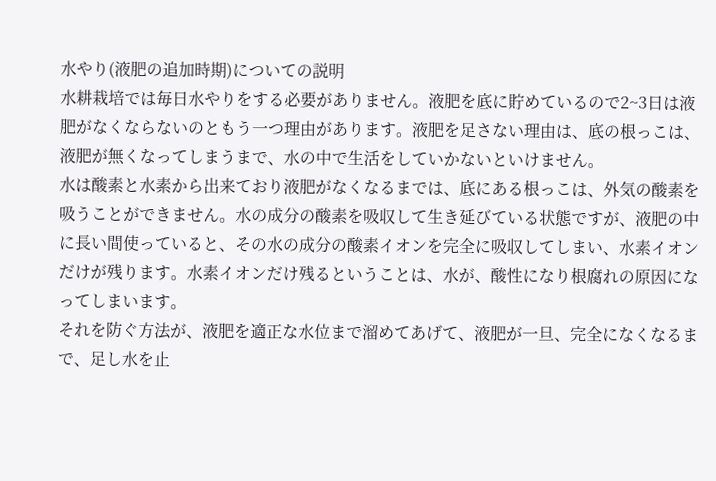水やり(液肥の追加時期)についての説明
水耕栽培では毎日水やりをする必要がありません。液肥を底に貯めているので2~3日は液肥がなくならないのともう一つ理由があります。液肥を足さない理由は、底の根っこは、液肥が無くなってしまうまで、水の中で生活をしていかないといけません。
水は酸素と水素から出来ており液肥がなくなるまでは、底にある根っこは、外気の酸素を吸うことができません。水の成分の酸素を吸収して生き延びている状態ですが、液肥の中に長い間使っていると、その水の成分の酸素イオンを完全に吸収してしまい、水素イオンだけが残ります。水素イオンだけ残るということは、水が、酸性になり根腐れの原因になってしまいます。
それを防ぐ方法が、液肥を適正な水位まで溜めてあげて、液肥が一旦、完全になくなるまで、足し水を止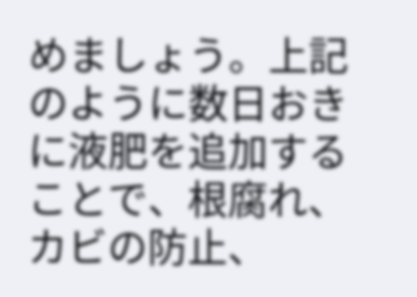めましょう。上記のように数日おきに液肥を追加することで、根腐れ、カビの防止、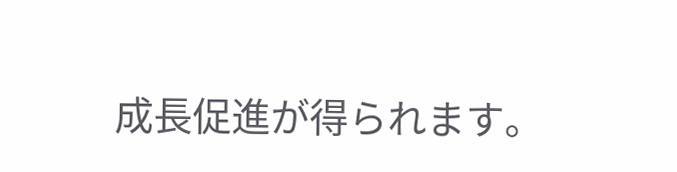成長促進が得られます。